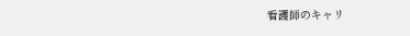看護師のキャリ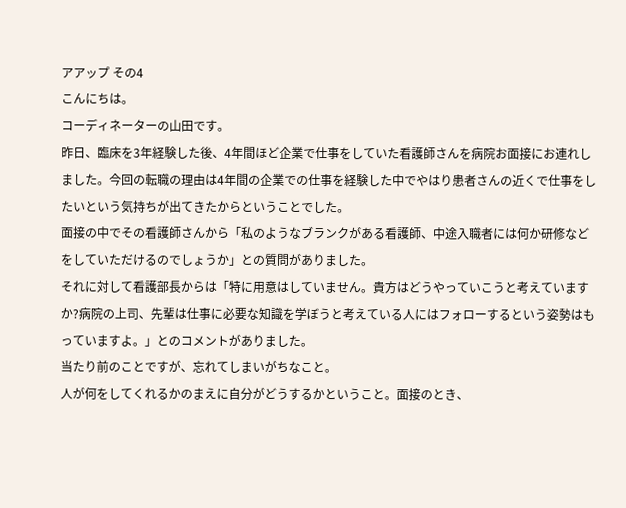アアップ その4
こんにちは。
コーディネーターの山田です。
昨日、臨床を3年経験した後、4年間ほど企業で仕事をしていた看護師さんを病院お面接にお連れしました。今回の転職の理由は4年間の企業での仕事を経験した中でやはり患者さんの近くで仕事をしたいという気持ちが出てきたからということでした。
面接の中でその看護師さんから「私のようなブランクがある看護師、中途入職者には何か研修などをしていただけるのでしょうか」との質問がありました。
それに対して看護部長からは「特に用意はしていません。貴方はどうやっていこうと考えていますか?病院の上司、先輩は仕事に必要な知識を学ぼうと考えている人にはフォローするという姿勢はもっていますよ。」とのコメントがありました。
当たり前のことですが、忘れてしまいがちなこと。
人が何をしてくれるかのまえに自分がどうするかということ。面接のとき、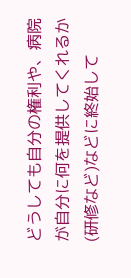どうしても自分の権利や、病院が自分に何を提供してくれるか(研修など)などに終始して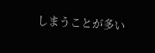しまうことが多い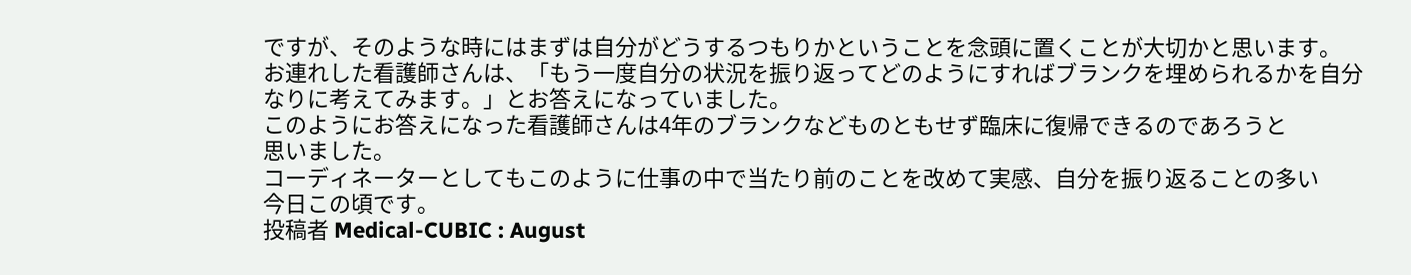ですが、そのような時にはまずは自分がどうするつもりかということを念頭に置くことが大切かと思います。
お連れした看護師さんは、「もう一度自分の状況を振り返ってどのようにすればブランクを埋められるかを自分なりに考えてみます。」とお答えになっていました。
このようにお答えになった看護師さんは4年のブランクなどものともせず臨床に復帰できるのであろうと
思いました。
コーディネーターとしてもこのように仕事の中で当たり前のことを改めて実感、自分を振り返ることの多い
今日この頃です。
投稿者 Medical-CUBIC : August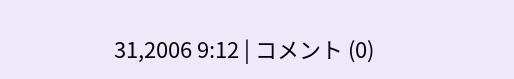31,2006 9:12 | コメント (0)